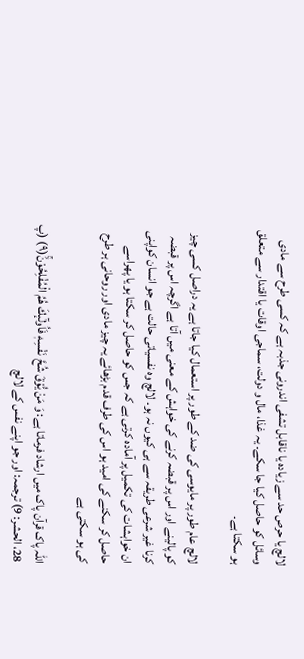لالچ یا حرص حد سے زیادہ یا ناقابل تشفی اندرونی جذبہ ہے کہ کسی طرح سے مادی وسائل کو حاصل کیا جا سکے۔ یہ غذا، مال و دولت، سماجی اوقات یا اقتدار سے متعلق ہو سکتا ہے۔

لالچ عام طور پر مایوسی کی ضد کے طور پر استعمال کیا جاتا ہے یہ دراصل کسی چیز کو پالینے اور اس پر قبضہ کرنے کی خواہش کے معنی میں آتا ہے اگرچہ اس پر قبضہ کرنا غیر شرعی طریقہ سے ہی کیوں نہ ہو۔ لالچ وہ نفسیاتی حالت ہے جو انسان کواپنی ان خواہشات کی تکمیل پر آمادہ کرتی ہے کہ جس کو حاصل کر سکتا ہو یا پھراسے حاصل کر سکنے کی امید ہو اس کی طرف قدم بڑھائے یہ چیز مادی اور روحانی ہر طرح کی ہو سکتی ہے

اللہ پاک قرآن پاک میں ارشاد فرماتا ہے: وَ مَنْ یُّوْقَ شُحَّ نَفْسِهٖ فَاُولٰٓىٕكَ هُمُ الْمُفْلِحُوْنَۚ(۹) (پ 28، الحشر: 9) ترجمہ: اور جو اپنے نفس کے لالچ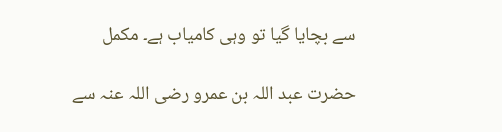سے بچایا گیا تو وہی کامیاب ہے۔ مکمل

حضرت عبد اللہ بن عمرو رضی اللہ عنہ سے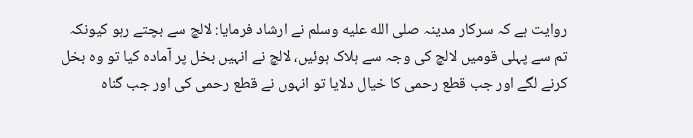روایت ہے کہ سرکار مدينہ صلى الله عليه وسلم نے ارشاد فرمایا: لالچ سے بچتے رہو کیونکہ تم سے پہلی قوميں لالچ کی وجہ سے ہلاک ہوئيں، لالچ نے انہيں بخل پر آمادہ کيا تو وہ بخل کرنے لگے اور جب قطع رحمی کا خيال دلايا تو انہوں نے قطع رحمی کی اور جب گناہ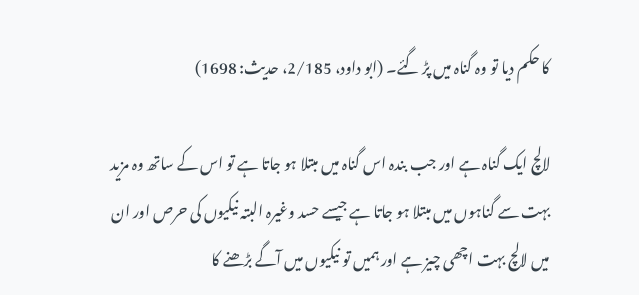کا حکم ديا تو وہ گناہ ميں پڑ گئے۔ (ابو داود، 2/185، حدیث: 1698)

لالچ ایک گناہ ہے اور جب بندہ اس گناہ میں مبتلا ہو جاتا ہے تو اس کے ساتھ وہ مزید بہت سے گناہوں میں مبتلا ہو جاتا ہے جیسے حسد وغیرہ البتہ نیکیوں کی حرص اور ان میں لالچ بہت اچھی چیز ہے اور ہمیں تو نیکیوں میں آگے بڑھنے کا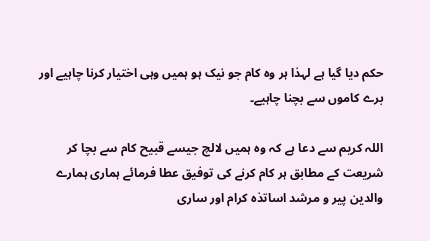حکم دیا گیا ہے لہذا ہر وہ کام جو نیک ہو ہمیں وہی اختیار کرنا چاہیے اور برے کاموں سے بچنا چاہیے۔

اللہ کریم سے دعا ہے کہ وہ ہمیں لالچ جیسے قبیح کام سے بچا کر شریعت کے مطابق ہر کام کرنے کی توفیق عطا فرمائے ہماری ہمارے والدین پیر و مرشد اساتذہ کرام اور ساری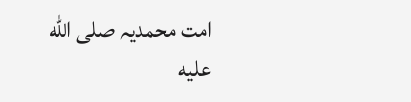امت محمدیہ صلى الله عليه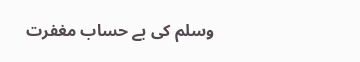وسلم کی بے حساب مغفرت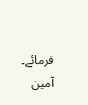فرمائے۔ آمین